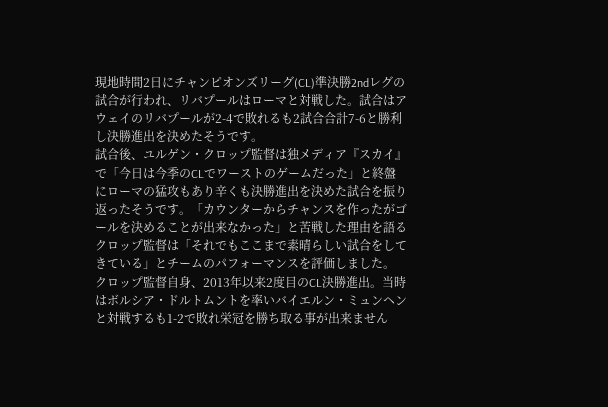現地時間2日にチャンピオンズリーグ(CL)準決勝2ndレグの試合が行われ、リバプールはローマと対戦した。試合はアウェイのリバプールが2-4で敗れるも2試合合計7-6と勝利し決勝進出を決めたそうです。
試合後、ユルゲン・クロップ監督は独メディア『スカイ』で「今日は今季のCLでワーストのゲームだった」と終盤にローマの猛攻もあり辛くも決勝進出を決めた試合を振り返ったそうです。「カウンターからチャンスを作ったがゴールを決めることが出来なかった」と苦戦した理由を語るクロップ監督は「それでもここまで素晴らしい試合をしてきている」とチームのパフォーマンスを評価しました。
クロップ監督自身、2013年以来2度目のCL決勝進出。当時はボルシア・ドルトムントを率いバイエルン・ミュンヘンと対戦するも1-2で敗れ栄冠を勝ち取る事が出来ません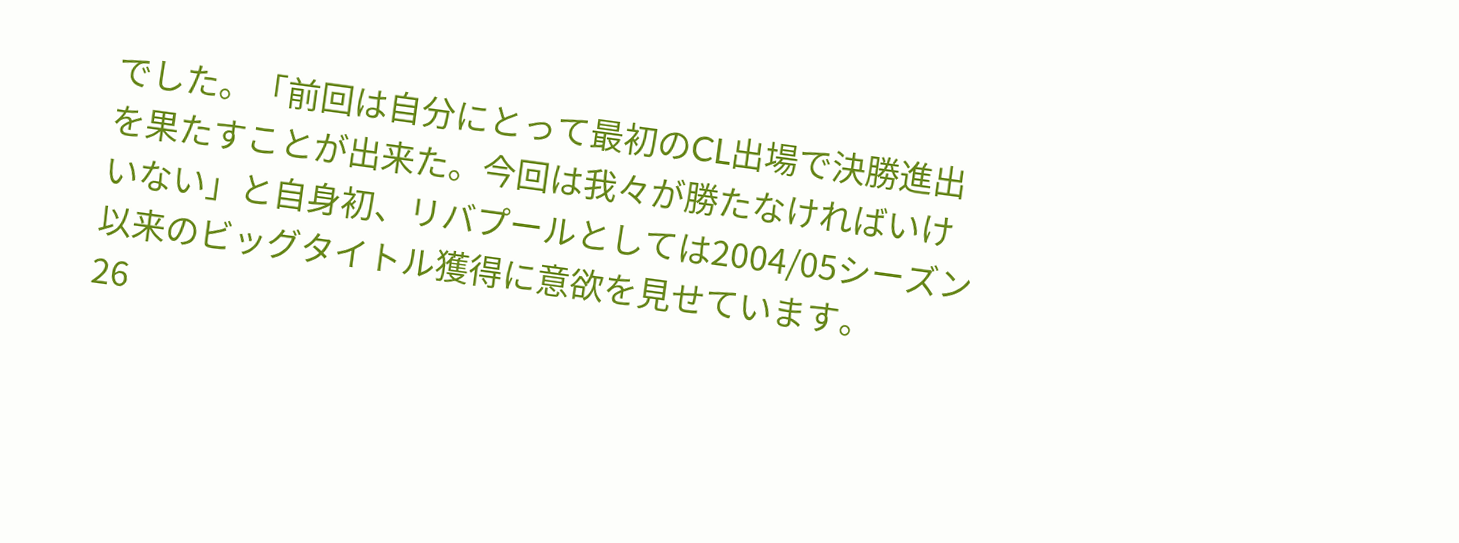でした。「前回は自分にとって最初のCL出場で決勝進出を果たすことが出来た。今回は我々が勝たなければいけいない」と自身初、リバプールとしては2004/05シーズン以来のビッグタイトル獲得に意欲を見せています。
26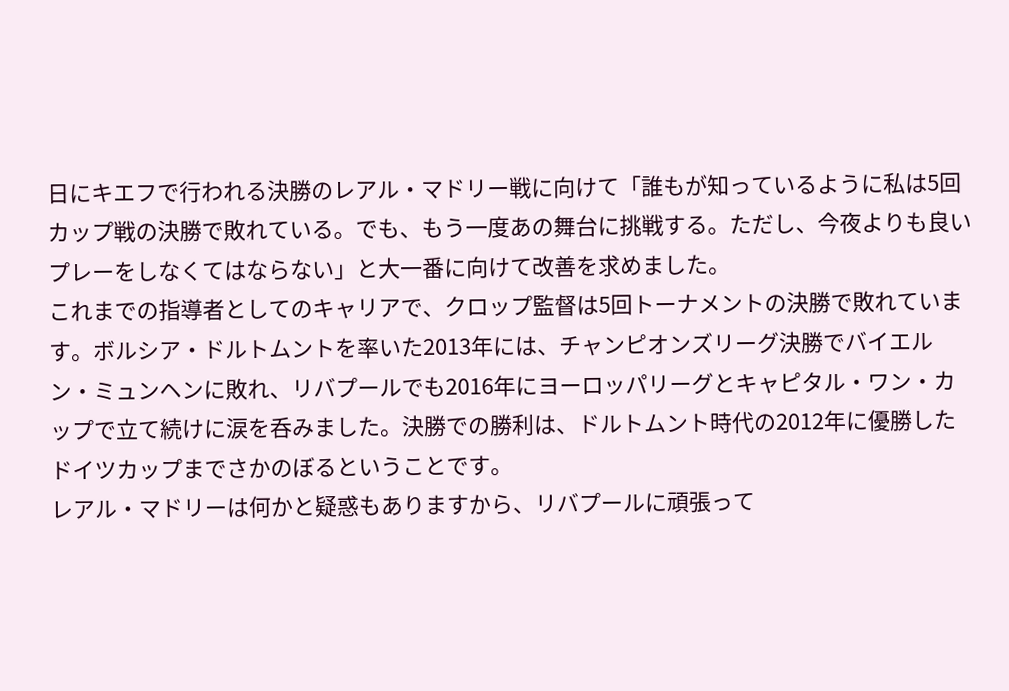日にキエフで行われる決勝のレアル・マドリー戦に向けて「誰もが知っているように私は5回カップ戦の決勝で敗れている。でも、もう一度あの舞台に挑戦する。ただし、今夜よりも良いプレーをしなくてはならない」と大一番に向けて改善を求めました。
これまでの指導者としてのキャリアで、クロップ監督は5回トーナメントの決勝で敗れています。ボルシア・ドルトムントを率いた2013年には、チャンピオンズリーグ決勝でバイエルン・ミュンヘンに敗れ、リバプールでも2016年にヨーロッパリーグとキャピタル・ワン・カップで立て続けに涙を呑みました。決勝での勝利は、ドルトムント時代の2012年に優勝したドイツカップまでさかのぼるということです。
レアル・マドリーは何かと疑惑もありますから、リバプールに頑張って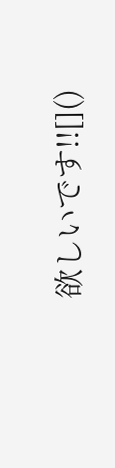欲しいです!![]()